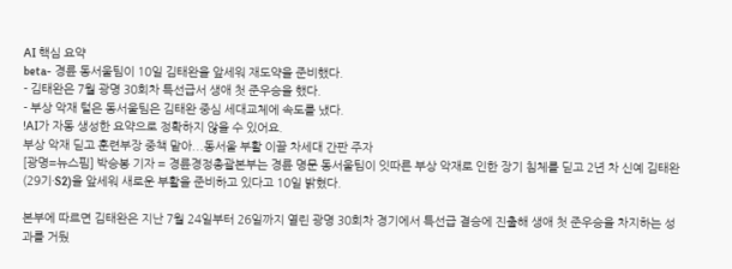AI 핵심 요약
beta- 경륜 동서울팀이 10일 김태완을 앞세워 재도약을 준비했다.
- 김태완은 7월 광명 30회차 특선급서 생애 첫 준우승을 했다.
- 부상 악재 털은 동서울팀은 김태완 중심 세대교체에 속도를 냈다.
!AI가 자동 생성한 요약으로 정확하지 않을 수 있어요.
부상 악재 딛고 훈련부장 중책 맡아...동서울 부활 이끌 차세대 간판 주자
[광명=뉴스핌] 박승봉 기자 = 경륜경정총괄본부는 경륜 명문 동서울팀이 잇따른 부상 악재로 인한 장기 침체를 딛고 2년 차 신예 김태완(29기·S2)을 앞세워 새로운 부활을 준비하고 있다고 10일 밝혔다.

본부에 따르면 김태완은 지난 7월 24일부터 26일까지 열린 광명 30회차 경기에서 특선급 결승에 진출해 생애 첫 준우승을 차지하는 성과를 거뒀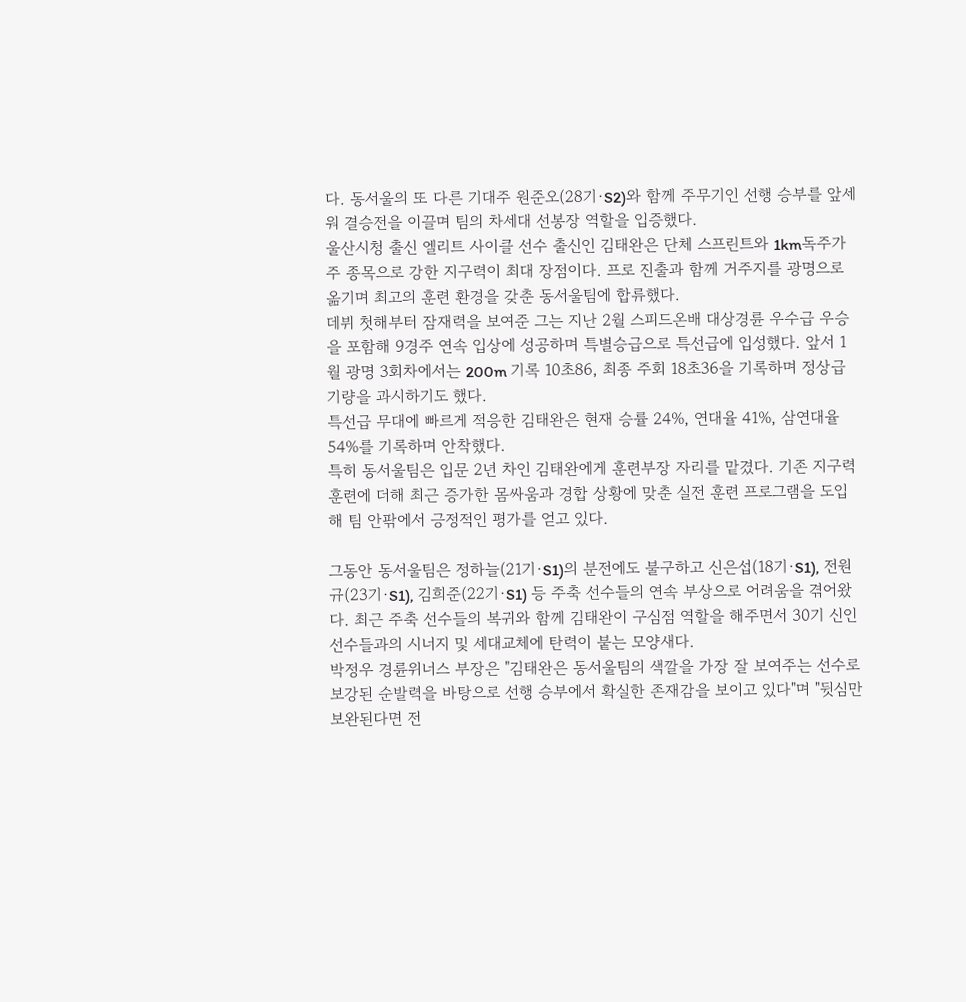다. 동서울의 또 다른 기대주 원준오(28기·S2)와 함께 주무기인 선행 승부를 앞세워 결승전을 이끌며 팀의 차세대 선봉장 역할을 입증했다.
울산시청 출신 엘리트 사이클 선수 출신인 김태완은 단체 스프린트와 1km독주가 주 종목으로 강한 지구력이 최대 장점이다. 프로 진출과 함께 거주지를 광명으로 옮기며 최고의 훈련 환경을 갖춘 동서울팀에 합류했다.
데뷔 첫해부터 잠재력을 보여준 그는 지난 2월 스피드온배 대상경륜 우수급 우승을 포함해 9경주 연속 입상에 성공하며 특별승급으로 특선급에 입성했다. 앞서 1월 광명 3회차에서는 200m 기록 10초86, 최종 주회 18초36을 기록하며 정상급 기량을 과시하기도 했다.
특선급 무대에 빠르게 적응한 김태완은 현재 승률 24%, 연대율 41%, 삼연대율 54%를 기록하며 안착했다.
특히 동서울팀은 입문 2년 차인 김태완에게 훈련부장 자리를 맡겼다. 기존 지구력 훈련에 더해 최근 증가한 몸싸움과 경합 상황에 맞춘 실전 훈련 프로그램을 도입해 팀 안팎에서 긍정적인 평가를 얻고 있다.

그동안 동서울팀은 정하늘(21기·S1)의 분전에도 불구하고 신은섭(18기·S1), 전원규(23기·S1), 김희준(22기·S1) 등 주축 선수들의 연속 부상으로 어려움을 겪어왔다. 최근 주축 선수들의 복귀와 함께 김태완이 구심점 역할을 해주면서 30기 신인 선수들과의 시너지 및 세대교체에 탄력이 붙는 모양새다.
박정우 경륜위너스 부장은 "김태완은 동서울팀의 색깔을 가장 잘 보여주는 선수로 보강된 순발력을 바탕으로 선행 승부에서 확실한 존재감을 보이고 있다"며 "뒷심만 보완된다면 전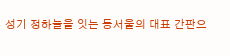성기 정하늘을 잇는 동서울의 대표 간판으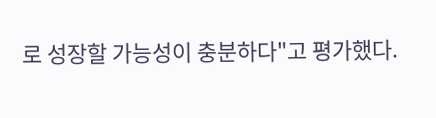로 성장할 가능성이 충분하다"고 평가했다.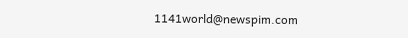1141world@newspim.com